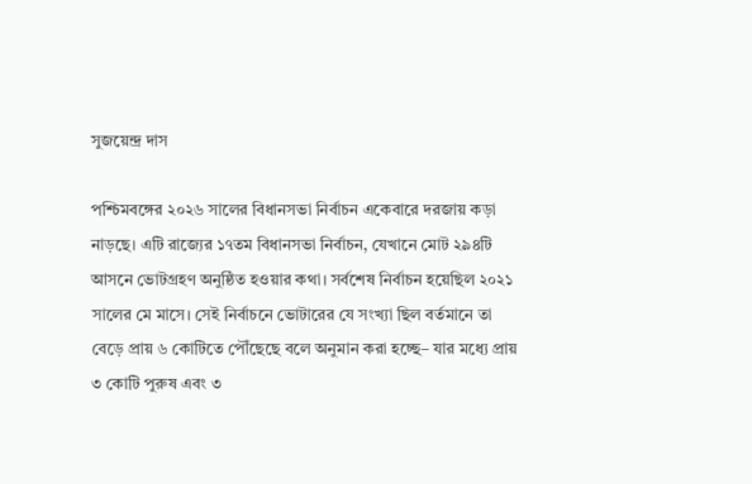সুজয়েন্দ্র দাস

পশ্চিমবঙ্গের ২০২৬ সালের বিধানসভা নির্বাচন একেবারে দরজায় কড়া নাড়ছে। এটি রাজ্যের ১৭তম বিধানসভা নির্বাচন, যেখানে মোট ২৯৪টি আসনে ভোটগ্রহণ অনুষ্ঠিত হওয়ার কথা। সর্বশেষ নির্বাচন হয়েছিল ২০২১ সালের মে মাসে। সেই নির্বাচনে ভোটারের যে সংখ্যা ছিল বর্তমানে তা বেড়ে প্রায় ৬ কোটিতে পৌঁছেছে বলে অনুমান করা হচ্ছে– যার মধ্যে প্রায় ৩ কোটি পুরুষ এবং ৩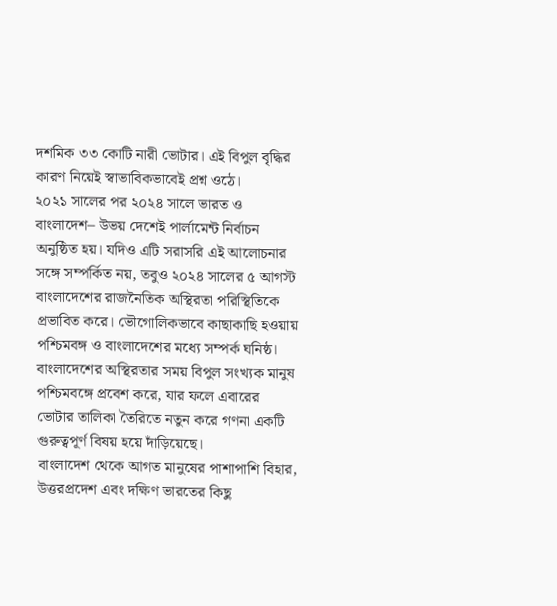দশমিক ৩৩ কোটি নারী ভোটার। এই বিপুল বৃদ্ধির কারণ নিয়েই স্বাভাবিকভাবেই প্রশ্ন ওঠে।
২০২১ সালের পর ২০২৪ সালে ভারত ও বাংলাদেশ– উভয় দেশেই পার্লামেন্ট নির্বাচন অনুষ্ঠিত হয়। যদিও এটি সরাসরি এই আলোচনার সঙ্গে সম্পর্কিত নয়, তবুও ২০২৪ সালের ৫ আগস্ট বাংলাদেশের রাজনৈতিক অস্থিরতা পরিস্থিতিকে প্রভাবিত করে। ভৌগোলিকভাবে কাছাকাছি হওয়ায় পশ্চিমবঙ্গ ও বাংলাদেশের মধ্যে সম্পর্ক ঘনিষ্ঠ। বাংলাদেশের অস্থিরতার সময় বিপুল সংখ্যক মানুষ পশ্চিমবঙ্গে প্রবেশ করে, যার ফলে এবারের ভোটার তালিকা তৈরিতে নতুন করে গণনা একটি গুরুত্বপূর্ণ বিষয় হয়ে দাঁড়িয়েছে।
বাংলাদেশ থেকে আগত মানুষের পাশাপাশি বিহার, উত্তরপ্রদেশ এবং দক্ষিণ ভারতের কিছু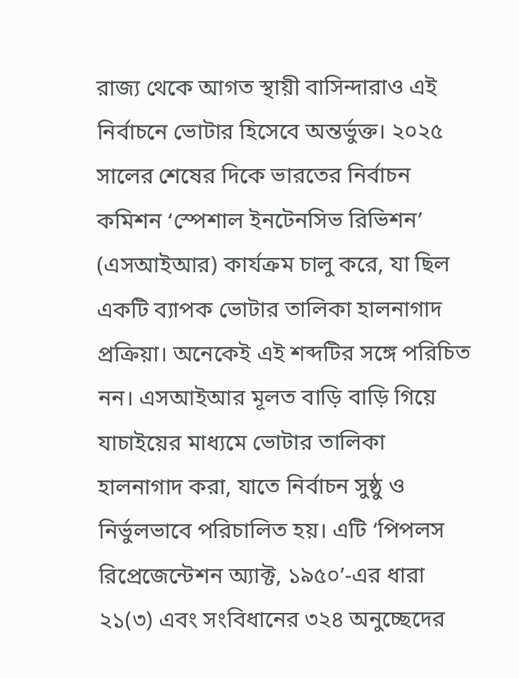রাজ্য থেকে আগত স্থায়ী বাসিন্দারাও এই নির্বাচনে ভোটার হিসেবে অন্তর্ভুক্ত। ২০২৫ সালের শেষের দিকে ভারতের নির্বাচন কমিশন ‘স্পেশাল ইনটেনসিভ রিভিশন’ (এসআইআর) কার্যক্রম চালু করে, যা ছিল একটি ব্যাপক ভোটার তালিকা হালনাগাদ প্রক্রিয়া। অনেকেই এই শব্দটির সঙ্গে পরিচিত নন। এসআইআর মূলত বাড়ি বাড়ি গিয়ে যাচাইয়ের মাধ্যমে ভোটার তালিকা হালনাগাদ করা, যাতে নির্বাচন সুষ্ঠু ও নির্ভুলভাবে পরিচালিত হয়। এটি ‘পিপলস রিপ্রেজেন্টেশন অ্যাক্ট, ১৯৫০’-এর ধারা ২১(৩) এবং সংবিধানের ৩২৪ অনুচ্ছেদের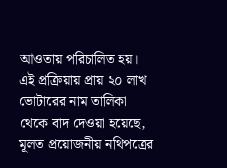আওতায় পরিচালিত হয়।
এই প্রক্রিয়ায় প্রায় ২০ লাখ ভোটারের নাম তালিকা থেকে বাদ দেওয়া হয়েছে, মূলত প্রয়োজনীয় নথিপত্রের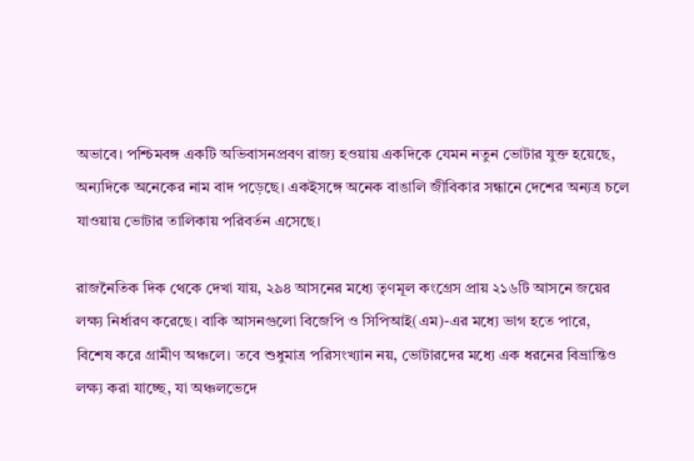অভাবে। পশ্চিমবঙ্গ একটি অভিবাসনপ্রবণ রাজ্য হওয়ায় একদিকে যেমন নতুন ভোটার যুক্ত হয়েছে, অন্যদিকে অনেকের নাম বাদ পড়েছে। একইসঙ্গে অনেক বাঙালি জীবিকার সন্ধানে দেশের অন্যত্র চলে যাওয়ায় ভোটার তালিকায় পরিবর্তন এসেছে।

রাজনৈতিক দিক থেকে দেখা যায়, ২৯৪ আসনের মধ্যে তৃণমূল কংগ্রেস প্রায় ২১৬টি আসনে জয়ের লক্ষ্য নির্ধারণ করেছে। বাকি আসনগুলো বিজেপি ও সিপিআই(এম)-এর মধ্যে ভাগ হতে পারে, বিশেষ করে গ্রামীণ অঞ্চলে। তবে শুধুমাত্র পরিসংখ্যান নয়, ভোটারদের মধ্যে এক ধরনের বিভ্রান্তিও লক্ষ্য করা যাচ্ছে, যা অঞ্চলভেদে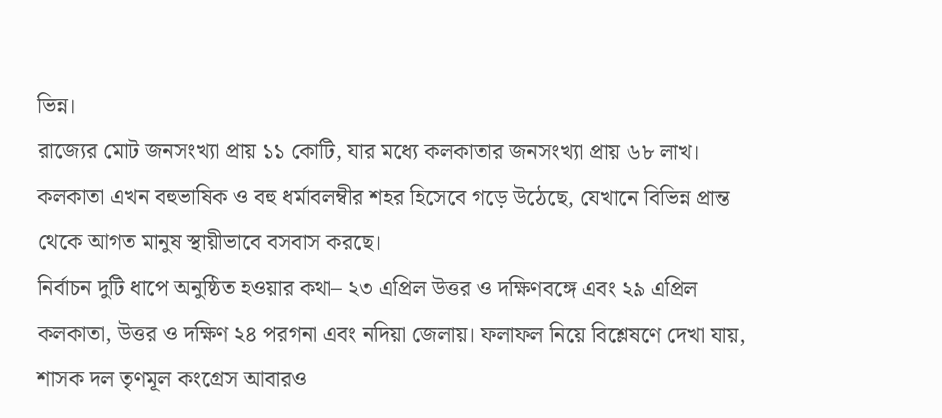ভিন্ন।
রাজ্যের মোট জনসংখ্যা প্রায় ১১ কোটি, যার মধ্যে কলকাতার জনসংখ্যা প্রায় ৬৮ লাখ। কলকাতা এখন বহুভাষিক ও বহু ধর্মাবলম্বীর শহর হিসেবে গড়ে উঠেছে, যেখানে বিভিন্ন প্রান্ত থেকে আগত মানুষ স্থায়ীভাবে বসবাস করছে।
নির্বাচন দুটি ধাপে অনুষ্ঠিত হওয়ার কথা– ২৩ এপ্রিল উত্তর ও দক্ষিণবঙ্গে এবং ২৯ এপ্রিল কলকাতা, উত্তর ও দক্ষিণ ২৪ পরগনা এবং নদিয়া জেলায়। ফলাফল নিয়ে বিশ্লেষণে দেখা যায়, শাসক দল তৃণমূল কংগ্রেস আবারও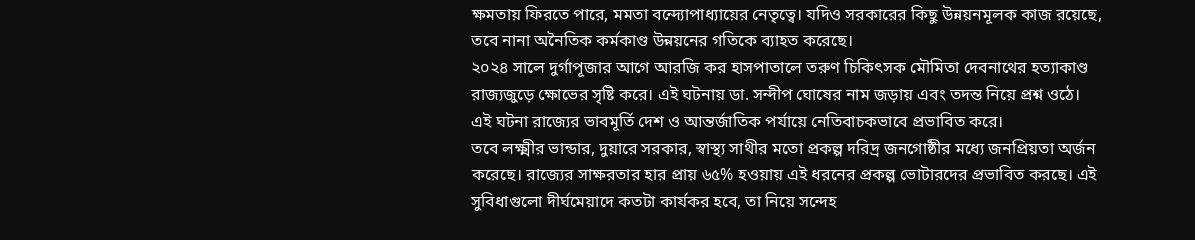ক্ষমতায় ফিরতে পারে, মমতা বন্দ্যোপাধ্যায়ের নেতৃত্বে। যদিও সরকারের কিছু উন্নয়নমূলক কাজ রয়েছে, তবে নানা অনৈতিক কর্মকাণ্ড উন্নয়নের গতিকে ব্যাহত করেছে।
২০২৪ সালে দুর্গাপূজার আগে আরজি কর হাসপাতালে তরুণ চিকিৎসক মৌমিতা দেবনাথের হত্যাকাণ্ড রাজ্যজুড়ে ক্ষোভের সৃষ্টি করে। এই ঘটনায় ডা. সন্দীপ ঘোষের নাম জড়ায় এবং তদন্ত নিয়ে প্রশ্ন ওঠে। এই ঘটনা রাজ্যের ভাবমূর্তি দেশ ও আন্তর্জাতিক পর্যায়ে নেতিবাচকভাবে প্রভাবিত করে।
তবে লক্ষ্মীর ভান্ডার, দুয়ারে সরকার, স্বাস্থ্য সাথীর মতো প্রকল্প দরিদ্র জনগোষ্ঠীর মধ্যে জনপ্রিয়তা অর্জন করেছে। রাজ্যের সাক্ষরতার হার প্রায় ৬৫% হওয়ায় এই ধরনের প্রকল্প ভোটারদের প্রভাবিত করছে। এই সুবিধাগুলো দীর্ঘমেয়াদে কতটা কার্যকর হবে, তা নিয়ে সন্দেহ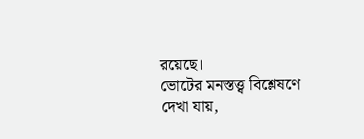রয়েছে।
ভোটের মনস্তত্ত্ব বিশ্লেষণে দেখা যায়,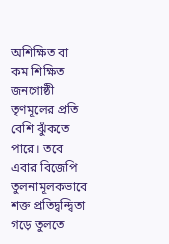অশিক্ষিত বা কম শিক্ষিত জনগোষ্ঠী তৃণমূলের প্রতি বেশি ঝুঁকতে পারে। তবে এবার বিজেপি তুলনামূলকভাবে শক্ত প্রতিদ্বন্দ্বিতা গড়ে তুলতে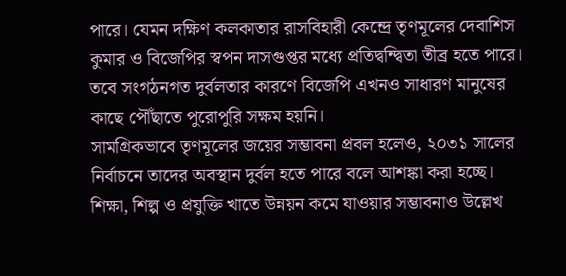পারে। যেমন দক্ষিণ কলকাতার রাসবিহারী কেন্দ্রে তৃণমূলের দেবাশিস কুমার ও বিজেপির স্বপন দাসগুপ্তর মধ্যে প্রতিদ্বন্দ্বিতা তীব্র হতে পারে। তবে সংগঠনগত দুর্বলতার কারণে বিজেপি এখনও সাধারণ মানুষের কাছে পৌঁছাতে পুরোপুরি সক্ষম হয়নি।
সামগ্রিকভাবে তৃণমূলের জয়ের সম্ভাবনা প্রবল হলেও, ২০৩১ সালের নির্বাচনে তাদের অবস্থান দুর্বল হতে পারে বলে আশঙ্কা করা হচ্ছে। শিক্ষা, শিল্প ও প্রযুক্তি খাতে উন্নয়ন কমে যাওয়ার সম্ভাবনাও উল্লেখ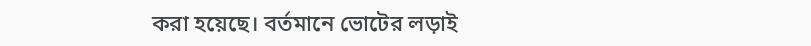করা হয়েছে। বর্তমানে ভোটের লড়াই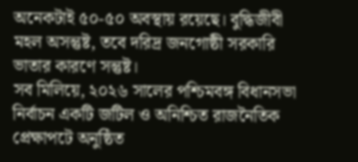অনেকটাই ৫০-৫০ অবস্থায় রয়েছে। বুদ্ধিজীবী মহল অসন্তুষ্ট, তবে দরিদ্র জনগোষ্ঠী সরকারি ভাতার কারণে সন্তুষ্ট।
সব মিলিয়ে, ২০২৬ সালের পশ্চিমবঙ্গ বিধানসভা নির্বাচন একটি জটিল ও অনিশ্চিত রাজনৈতিক প্রেক্ষাপটে অনুষ্ঠিত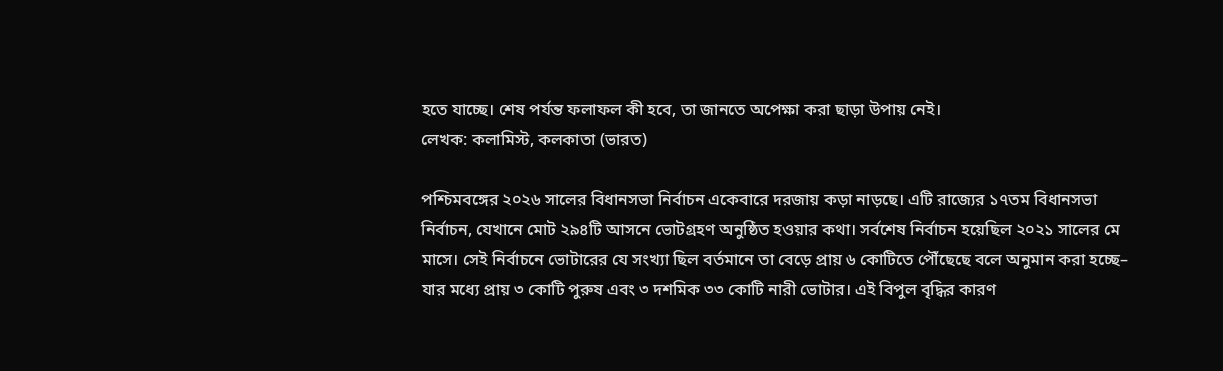হতে যাচ্ছে। শেষ পর্যন্ত ফলাফল কী হবে, তা জানতে অপেক্ষা করা ছাড়া উপায় নেই।
লেখক: কলামিস্ট, কলকাতা (ভারত)

পশ্চিমবঙ্গের ২০২৬ সালের বিধানসভা নির্বাচন একেবারে দরজায় কড়া নাড়ছে। এটি রাজ্যের ১৭তম বিধানসভা নির্বাচন, যেখানে মোট ২৯৪টি আসনে ভোটগ্রহণ অনুষ্ঠিত হওয়ার কথা। সর্বশেষ নির্বাচন হয়েছিল ২০২১ সালের মে মাসে। সেই নির্বাচনে ভোটারের যে সংখ্যা ছিল বর্তমানে তা বেড়ে প্রায় ৬ কোটিতে পৌঁছেছে বলে অনুমান করা হচ্ছে– যার মধ্যে প্রায় ৩ কোটি পুরুষ এবং ৩ দশমিক ৩৩ কোটি নারী ভোটার। এই বিপুল বৃদ্ধির কারণ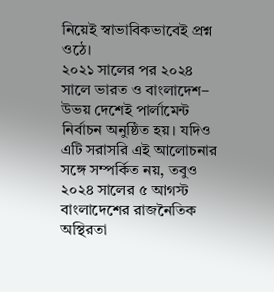নিয়েই স্বাভাবিকভাবেই প্রশ্ন ওঠে।
২০২১ সালের পর ২০২৪ সালে ভারত ও বাংলাদেশ– উভয় দেশেই পার্লামেন্ট নির্বাচন অনুষ্ঠিত হয়। যদিও এটি সরাসরি এই আলোচনার সঙ্গে সম্পর্কিত নয়, তবুও ২০২৪ সালের ৫ আগস্ট বাংলাদেশের রাজনৈতিক অস্থিরতা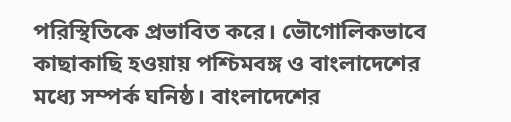পরিস্থিতিকে প্রভাবিত করে। ভৌগোলিকভাবে কাছাকাছি হওয়ায় পশ্চিমবঙ্গ ও বাংলাদেশের মধ্যে সম্পর্ক ঘনিষ্ঠ। বাংলাদেশের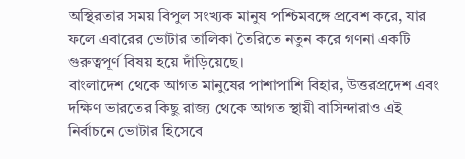অস্থিরতার সময় বিপুল সংখ্যক মানুষ পশ্চিমবঙ্গে প্রবেশ করে, যার ফলে এবারের ভোটার তালিকা তৈরিতে নতুন করে গণনা একটি গুরুত্বপূর্ণ বিষয় হয়ে দাঁড়িয়েছে।
বাংলাদেশ থেকে আগত মানুষের পাশাপাশি বিহার, উত্তরপ্রদেশ এবং দক্ষিণ ভারতের কিছু রাজ্য থেকে আগত স্থায়ী বাসিন্দারাও এই নির্বাচনে ভোটার হিসেবে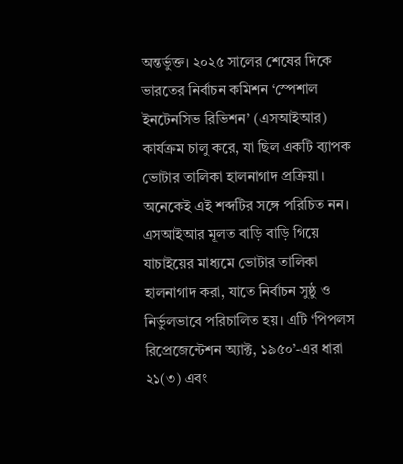অন্তর্ভুক্ত। ২০২৫ সালের শেষের দিকে ভারতের নির্বাচন কমিশন ‘স্পেশাল ইনটেনসিভ রিভিশন’ (এসআইআর) কার্যক্রম চালু করে, যা ছিল একটি ব্যাপক ভোটার তালিকা হালনাগাদ প্রক্রিয়া। অনেকেই এই শব্দটির সঙ্গে পরিচিত নন। এসআইআর মূলত বাড়ি বাড়ি গিয়ে যাচাইয়ের মাধ্যমে ভোটার তালিকা হালনাগাদ করা, যাতে নির্বাচন সুষ্ঠু ও নির্ভুলভাবে পরিচালিত হয়। এটি ‘পিপলস রিপ্রেজেন্টেশন অ্যাক্ট, ১৯৫০’-এর ধারা ২১(৩) এবং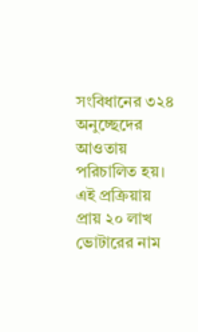সংবিধানের ৩২৪ অনুচ্ছেদের আওতায় পরিচালিত হয়।
এই প্রক্রিয়ায় প্রায় ২০ লাখ ভোটারের নাম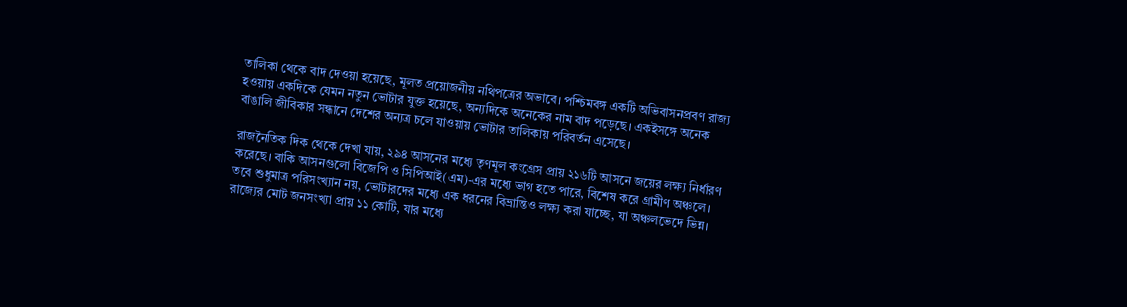তালিকা থেকে বাদ দেওয়া হয়েছে, মূলত প্রয়োজনীয় নথিপত্রের অভাবে। পশ্চিমবঙ্গ একটি অভিবাসনপ্রবণ রাজ্য হওয়ায় একদিকে যেমন নতুন ভোটার যুক্ত হয়েছে, অন্যদিকে অনেকের নাম বাদ পড়েছে। একইসঙ্গে অনেক বাঙালি জীবিকার সন্ধানে দেশের অন্যত্র চলে যাওয়ায় ভোটার তালিকায় পরিবর্তন এসেছে।

রাজনৈতিক দিক থেকে দেখা যায়, ২৯৪ আসনের মধ্যে তৃণমূল কংগ্রেস প্রায় ২১৬টি আসনে জয়ের লক্ষ্য নির্ধারণ করেছে। বাকি আসনগুলো বিজেপি ও সিপিআই(এম)-এর মধ্যে ভাগ হতে পারে, বিশেষ করে গ্রামীণ অঞ্চলে। তবে শুধুমাত্র পরিসংখ্যান নয়, ভোটারদের মধ্যে এক ধরনের বিভ্রান্তিও লক্ষ্য করা যাচ্ছে, যা অঞ্চলভেদে ভিন্ন।
রাজ্যের মোট জনসংখ্যা প্রায় ১১ কোটি, যার মধ্যে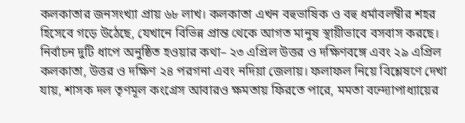কলকাতার জনসংখ্যা প্রায় ৬৮ লাখ। কলকাতা এখন বহুভাষিক ও বহু ধর্মাবলম্বীর শহর হিসেবে গড়ে উঠেছে, যেখানে বিভিন্ন প্রান্ত থেকে আগত মানুষ স্থায়ীভাবে বসবাস করছে।
নির্বাচন দুটি ধাপে অনুষ্ঠিত হওয়ার কথা– ২৩ এপ্রিল উত্তর ও দক্ষিণবঙ্গে এবং ২৯ এপ্রিল কলকাতা, উত্তর ও দক্ষিণ ২৪ পরগনা এবং নদিয়া জেলায়। ফলাফল নিয়ে বিশ্লেষণে দেখা যায়, শাসক দল তৃণমূল কংগ্রেস আবারও ক্ষমতায় ফিরতে পারে, মমতা বন্দ্যোপাধ্যায়ের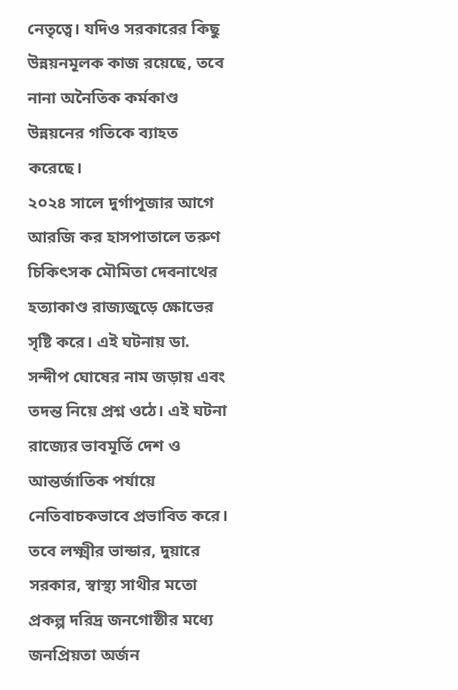নেতৃত্বে। যদিও সরকারের কিছু উন্নয়নমূলক কাজ রয়েছে, তবে নানা অনৈতিক কর্মকাণ্ড উন্নয়নের গতিকে ব্যাহত করেছে।
২০২৪ সালে দুর্গাপূজার আগে আরজি কর হাসপাতালে তরুণ চিকিৎসক মৌমিতা দেবনাথের হত্যাকাণ্ড রাজ্যজুড়ে ক্ষোভের সৃষ্টি করে। এই ঘটনায় ডা. সন্দীপ ঘোষের নাম জড়ায় এবং তদন্ত নিয়ে প্রশ্ন ওঠে। এই ঘটনা রাজ্যের ভাবমূর্তি দেশ ও আন্তর্জাতিক পর্যায়ে নেতিবাচকভাবে প্রভাবিত করে।
তবে লক্ষ্মীর ভান্ডার, দুয়ারে সরকার, স্বাস্থ্য সাথীর মতো প্রকল্প দরিদ্র জনগোষ্ঠীর মধ্যে জনপ্রিয়তা অর্জন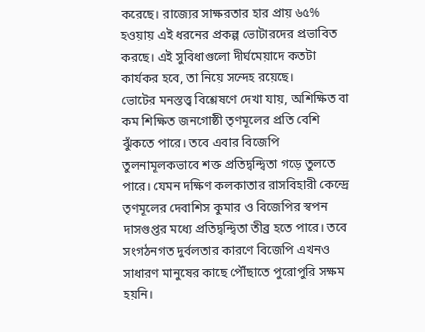করেছে। রাজ্যের সাক্ষরতার হার প্রায় ৬৫% হওয়ায় এই ধরনের প্রকল্প ভোটারদের প্রভাবিত করছে। এই সুবিধাগুলো দীর্ঘমেয়াদে কতটা কার্যকর হবে, তা নিয়ে সন্দেহ রয়েছে।
ভোটের মনস্তত্ত্ব বিশ্লেষণে দেখা যায়, অশিক্ষিত বা কম শিক্ষিত জনগোষ্ঠী তৃণমূলের প্রতি বেশি ঝুঁকতে পারে। তবে এবার বিজেপি তুলনামূলকভাবে শক্ত প্রতিদ্বন্দ্বিতা গড়ে তুলতে পারে। যেমন দক্ষিণ কলকাতার রাসবিহারী কেন্দ্রে তৃণমূলের দেবাশিস কুমার ও বিজেপির স্বপন দাসগুপ্তর মধ্যে প্রতিদ্বন্দ্বিতা তীব্র হতে পারে। তবে সংগঠনগত দুর্বলতার কারণে বিজেপি এখনও সাধারণ মানুষের কাছে পৌঁছাতে পুরোপুরি সক্ষম হয়নি।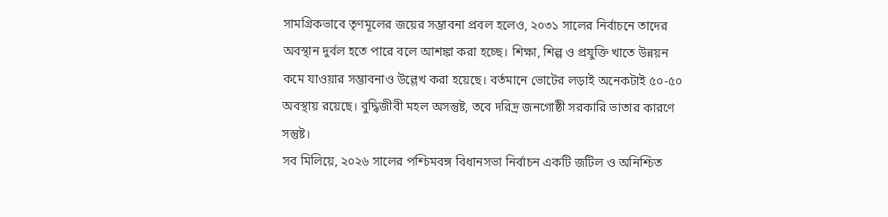সামগ্রিকভাবে তৃণমূলের জয়ের সম্ভাবনা প্রবল হলেও, ২০৩১ সালের নির্বাচনে তাদের অবস্থান দুর্বল হতে পারে বলে আশঙ্কা করা হচ্ছে। শিক্ষা, শিল্প ও প্রযুক্তি খাতে উন্নয়ন কমে যাওয়ার সম্ভাবনাও উল্লেখ করা হয়েছে। বর্তমানে ভোটের লড়াই অনেকটাই ৫০-৫০ অবস্থায় রয়েছে। বুদ্ধিজীবী মহল অসন্তুষ্ট, তবে দরিদ্র জনগোষ্ঠী সরকারি ভাতার কারণে সন্তুষ্ট।
সব মিলিয়ে, ২০২৬ সালের পশ্চিমবঙ্গ বিধানসভা নির্বাচন একটি জটিল ও অনিশ্চিত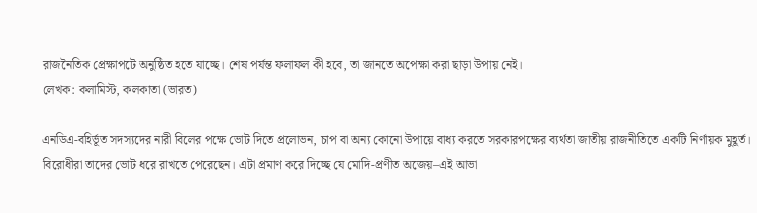রাজনৈতিক প্রেক্ষাপটে অনুষ্ঠিত হতে যাচ্ছে। শেষ পর্যন্ত ফলাফল কী হবে, তা জানতে অপেক্ষা করা ছাড়া উপায় নেই।
লেখক: কলামিস্ট, কলকাতা (ভারত)

এনডিএ-বহির্ভূত সদস্যদের নারী বিলের পক্ষে ভোট দিতে প্রলোভন, চাপ বা অন্য কোনো উপায়ে বাধ্য করতে সরকারপক্ষের ব্যর্থতা জাতীয় রাজনীতিতে একটি নির্ণায়ক মুহূর্ত। বিরোধীরা তাদের ভোট ধরে রাখতে পেরেছেন। এটা প্রমাণ করে দিচ্ছে যে মোদি-প্রণীত অজেয়–এই আভা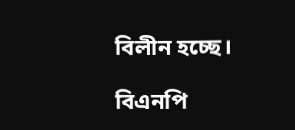বিলীন হচ্ছে।

বিএনপি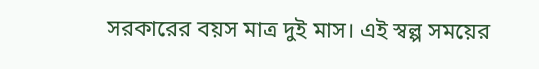সরকারের বয়স মাত্র দুই মাস। এই স্বল্প সময়ের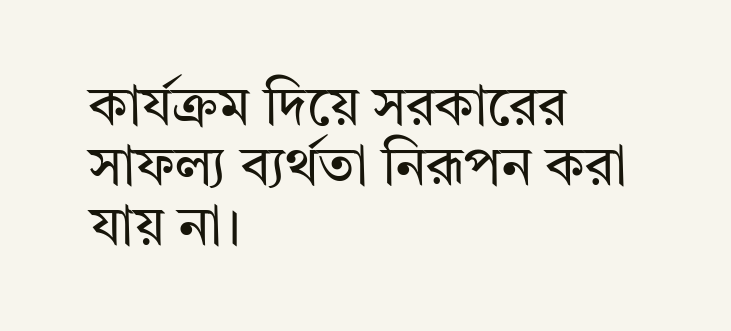কার্যক্রম দিয়ে সরকারের সাফল্য ব্যর্থতা নিরূপন করা যায় না।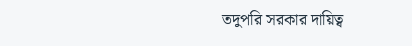তদুপরি সরকার দায়িত্ব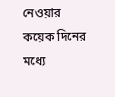নেওয়ার কয়েক দিনের মধ্যে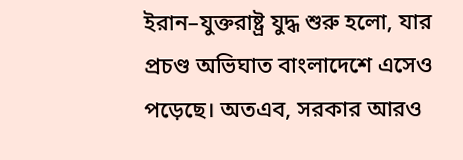ইরান–যুক্তরাষ্ট্র যুদ্ধ শুরু হলো, যার প্রচণ্ড অভিঘাত বাংলাদেশে এসেও পড়েছে। অতএব, সরকার আরও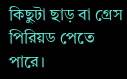কিছুটা ছাড় বা গ্রেস পিরিয়ড পেতে পারে।